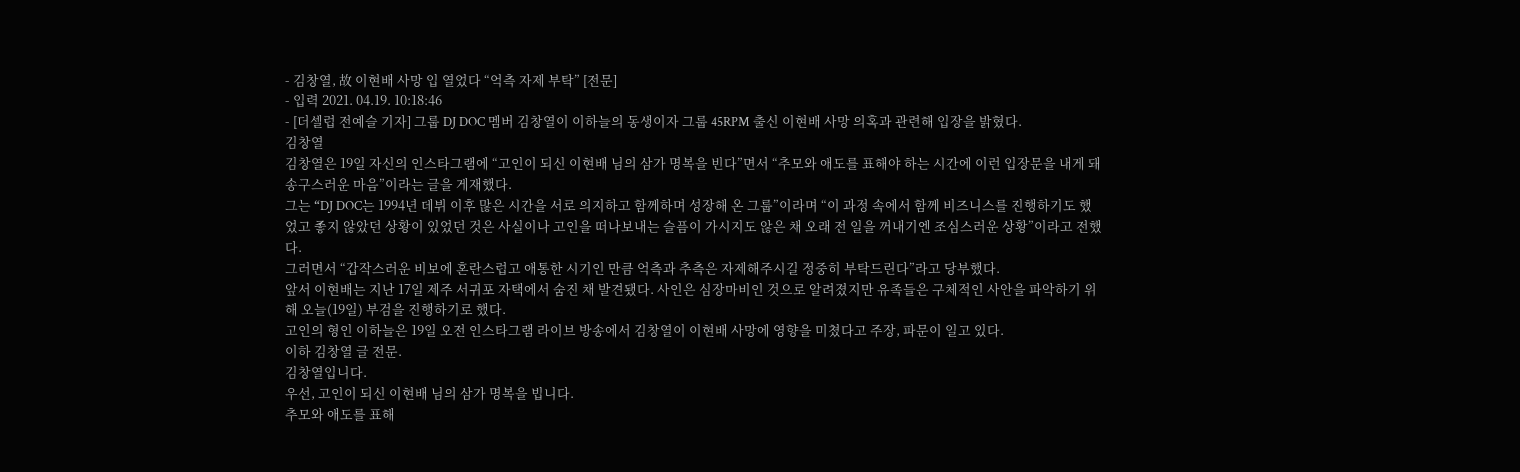- 김창열, 故 이현배 사망 입 열었다 “억측 자제 부탁” [전문]
- 입력 2021. 04.19. 10:18:46
- [더셀럽 전예슬 기자] 그룹 DJ DOC 멤버 김창열이 이하늘의 동생이자 그룹 45RPM 출신 이현배 사망 의혹과 관련해 입장을 밝혔다.
김창열
김창열은 19일 자신의 인스타그램에 “고인이 되신 이현배 님의 삼가 명복을 빈다”면서 “추모와 애도를 표해야 하는 시간에 이런 입장문을 내게 돼 송구스러운 마음”이라는 글을 게재했다.
그는 “DJ DOC는 1994년 데뷔 이후 많은 시간을 서로 의지하고 함께하며 성장해 온 그룹”이라며 “이 과정 속에서 함께 비즈니스를 진행하기도 했었고 좋지 않았던 상황이 있었던 것은 사실이나 고인을 떠나보내는 슬픔이 가시지도 않은 채 오래 전 일을 꺼내기엔 조심스러운 상황”이라고 전했다.
그러면서 “갑작스러운 비보에 혼란스럽고 애통한 시기인 만큼 억측과 추측은 자제해주시길 정중히 부탁드린다”라고 당부했다.
앞서 이현배는 지난 17일 제주 서귀포 자택에서 숨진 채 발견됐다. 사인은 심장마비인 것으로 알려졌지만 유족들은 구체적인 사안을 파악하기 위해 오늘(19일) 부검을 진행하기로 했다.
고인의 형인 이하늘은 19일 오전 인스타그램 라이브 방송에서 김창열이 이현배 사망에 영향을 미쳤다고 주장, 파문이 일고 있다.
이하 김창열 글 전문.
김창열입니다.
우선, 고인이 되신 이현배 님의 삼가 명복을 빕니다.
추모와 애도를 표해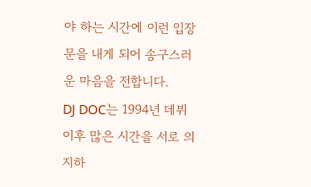야 하는 시간에 이런 입장문을 내게 되어 송구스러운 마음을 전합니다.
DJ DOC는 1994년 데뷔 이후 많은 시간을 서로 의지하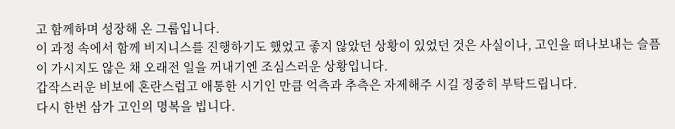고 함께하며 성장해 온 그룹입니다.
이 과정 속에서 함께 비지니스를 진행하기도 했었고 좋지 않았던 상황이 있었던 것은 사실이나, 고인을 떠나보내는 슬픔이 가시지도 않은 채 오래전 일을 꺼내기엔 조심스러운 상황입니다.
갑작스러운 비보에 혼란스럽고 애통한 시기인 만큼 억측과 추측은 자제해주 시길 정중히 부탁드립니다.
다시 한번 삼가 고인의 명복을 빕니다.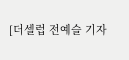[더셀럽 전예슬 기자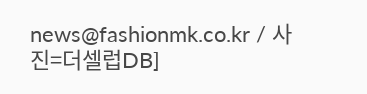news@fashionmk.co.kr / 사진=더셀럽DB]